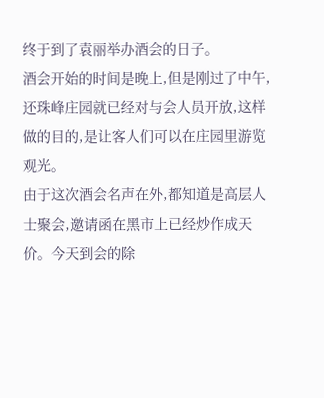终于到了袁丽举办酒会的日子。
酒会开始的时间是晚上,但是刚过了中午,还珠峰庄园就已经对与会人员开放,这样做的目的,是让客人们可以在庄园里游览观光。
由于这次酒会名声在外,都知道是高层人士聚会,邀请函在黑市上已经炒作成天价。今天到会的除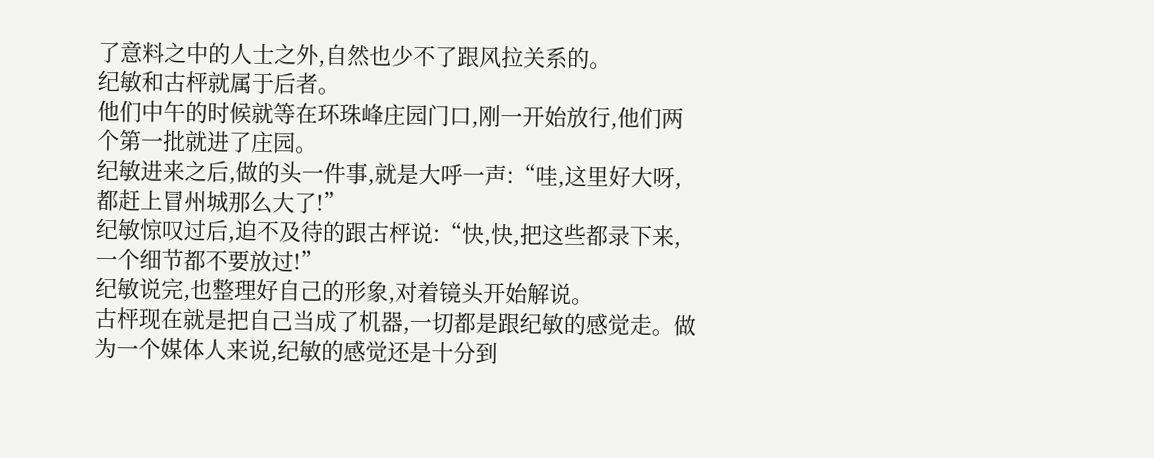了意料之中的人士之外,自然也少不了跟风拉关系的。
纪敏和古枰就属于后者。
他们中午的时候就等在环珠峰庄园门口,刚一开始放行,他们两个第一批就进了庄园。
纪敏进来之后,做的头一件事,就是大呼一声:“哇,这里好大呀,都赶上冒州城那么大了!”
纪敏惊叹过后,迫不及待的跟古枰说:“快,快,把这些都录下来,一个细节都不要放过!”
纪敏说完,也整理好自己的形象,对着镜头开始解说。
古枰现在就是把自己当成了机器,一切都是跟纪敏的感觉走。做为一个媒体人来说,纪敏的感觉还是十分到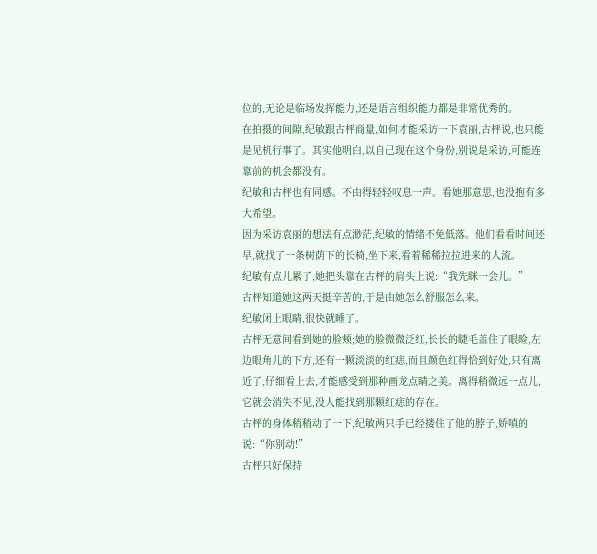位的,无论是临场发挥能力,还是语言组织能力都是非常优秀的。
在拍摄的间隙,纪敏跟古枰商量,如何才能采访一下袁丽,古枰说,也只能是见机行事了。其实他明白,以自己现在这个身份,别说是采访,可能连靠前的机会都没有。
纪敏和古枰也有同感。不由得轻轻叹息一声。看她那意思,也没抱有多大希望。
因为采访袁丽的想法有点渺茫,纪敏的情绪不免低落。他们看看时间还早,就找了一条树荫下的长椅,坐下来,看着稀稀拉拉进来的人流。
纪敏有点儿累了,她把头靠在古枰的肩头上说:“我先眯一会儿。”
古枰知道她这两天挺辛苦的,于是由她怎么舒服怎么来。
纪敏闭上眼睛,很快就睡了。
古枰无意间看到她的脸颊;她的脸微微泛红,长长的睫毛盖住了眼睑,左边眼角儿的下方,还有一颗淡淡的红痣,而且颜色红得恰到好处,只有离近了,仔细看上去,才能感受到那种画龙点睛之美。离得稍微远一点儿,它就会消失不见,没人能找到那颗红痣的存在。
古枰的身体稍稍动了一下,纪敏两只手已经搂住了他的脖子,娇嗔的说:“你别动!”
古枰只好保持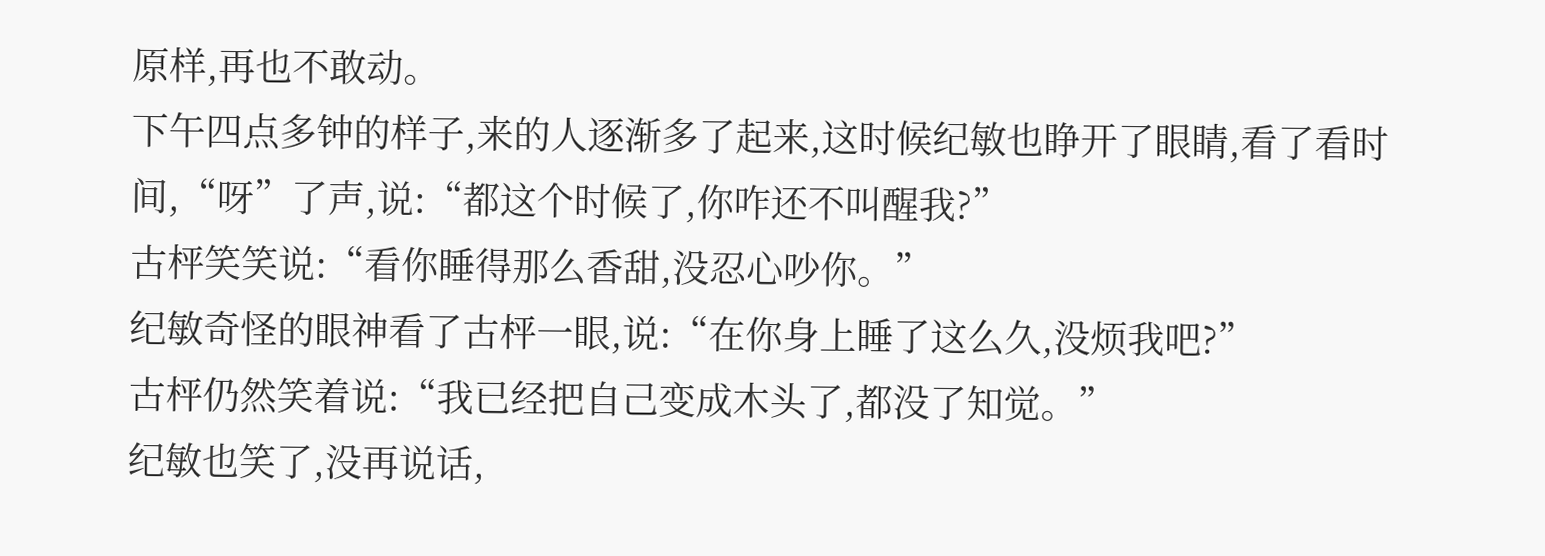原样,再也不敢动。
下午四点多钟的样子,来的人逐渐多了起来,这时候纪敏也睁开了眼睛,看了看时间,“呀”了声,说:“都这个时候了,你咋还不叫醒我?”
古枰笑笑说:“看你睡得那么香甜,没忍心吵你。”
纪敏奇怪的眼神看了古枰一眼,说:“在你身上睡了这么久,没烦我吧?”
古枰仍然笑着说:“我已经把自己变成木头了,都没了知觉。”
纪敏也笑了,没再说话,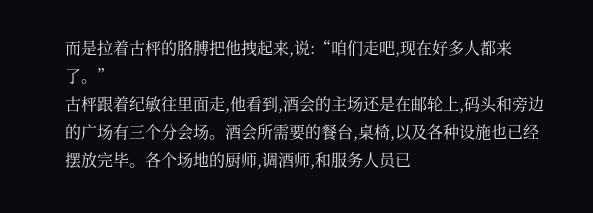而是拉着古枰的胳膊把他拽起来,说:“咱们走吧,现在好多人都来了。”
古枰跟着纪敏往里面走,他看到,酒会的主场还是在邮轮上,码头和旁边的广场有三个分会场。酒会所需要的餐台,桌椅,以及各种设施也已经摆放完毕。各个场地的厨师,调酒师,和服务人员已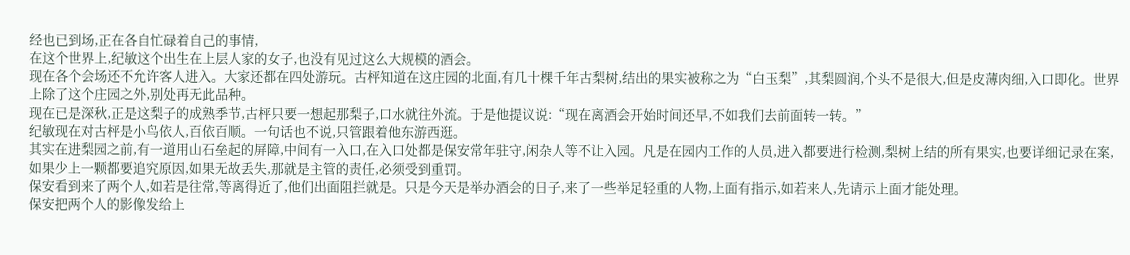经也已到场,正在各自忙碌着自己的事情,
在这个世界上,纪敏这个出生在上层人家的女子,也没有见过这么大规模的酒会。
现在各个会场还不允许客人进入。大家还都在四处游玩。古枰知道在这庄园的北面,有几十棵千年古梨树,结出的果实被称之为“白玉梨”,其梨圆润,个头不是很大,但是皮薄肉细,入口即化。世界上除了这个庄园之外,别处再无此品种。
现在已是深秋,正是这梨子的成熟季节,古枰只要一想起那梨子,口水就往外流。于是他提议说:“现在离酒会开始时间还早,不如我们去前面转一转。”
纪敏现在对古枰是小鸟依人,百依百顺。一句话也不说,只管跟着他东游西逛。
其实在进梨园之前,有一道用山石垒起的屏障,中间有一入口,在入口处都是保安常年驻守,闲杂人等不让入园。凡是在园内工作的人员,进入都要进行检测,梨树上结的所有果实,也要详细记录在案,如果少上一颗都要追究原因,如果无故丢失,那就是主管的责任,必须受到重罚。
保安看到来了两个人,如若是往常,等离得近了,他们出面阻拦就是。只是今天是举办酒会的日子,来了一些举足轻重的人物,上面有指示,如若来人,先请示上面才能处理。
保安把两个人的影像发给上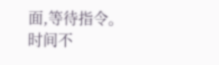面,等待指令。时间不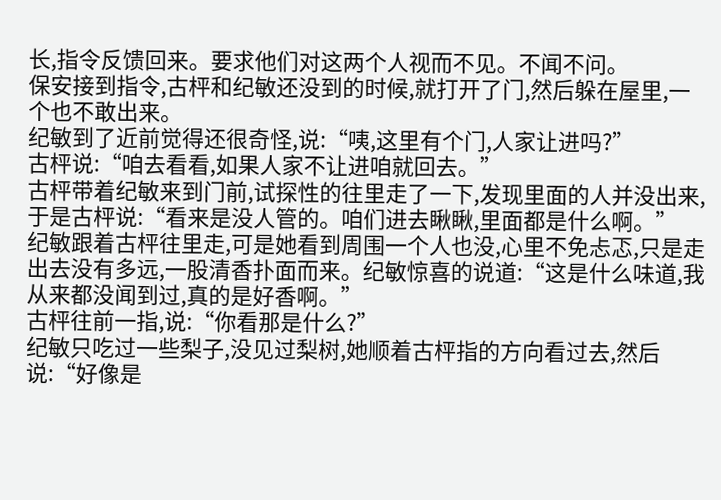长,指令反馈回来。要求他们对这两个人视而不见。不闻不问。
保安接到指令,古枰和纪敏还没到的时候,就打开了门,然后躲在屋里,一个也不敢出来。
纪敏到了近前觉得还很奇怪,说:“咦,这里有个门,人家让进吗?”
古枰说:“咱去看看,如果人家不让进咱就回去。”
古枰带着纪敏来到门前,试探性的往里走了一下,发现里面的人并没出来,于是古枰说:“看来是没人管的。咱们进去瞅瞅,里面都是什么啊。”
纪敏跟着古枰往里走,可是她看到周围一个人也没,心里不免忐忑,只是走出去没有多远,一股清香扑面而来。纪敏惊喜的说道:“这是什么味道,我从来都没闻到过,真的是好香啊。”
古枰往前一指,说:“你看那是什么?”
纪敏只吃过一些梨子,没见过梨树,她顺着古枰指的方向看过去,然后说:“好像是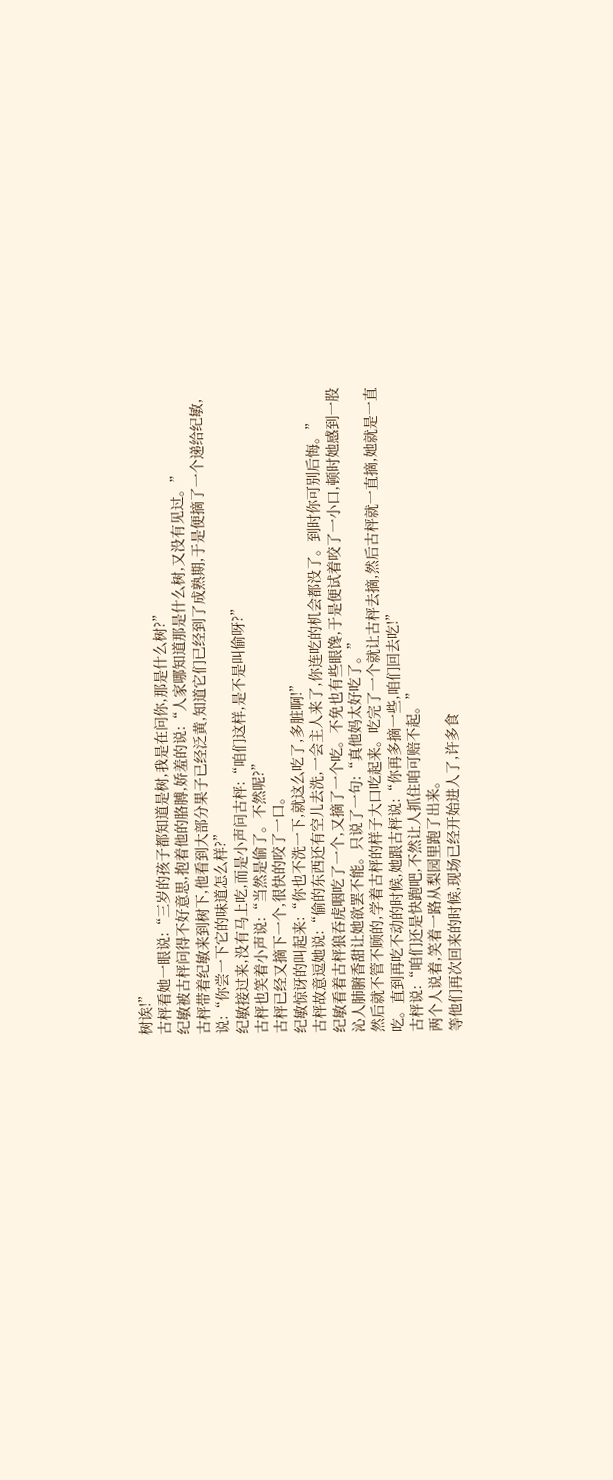树诶!”
古枰看她一眼说:“三岁的孩子都知道是树,我是在问你,那是什么树?”
纪敏被古枰问得不好意思,抱着他的胳膊,娇羞的说:“人家哪知道那是什么树,又没有见过。”
古枰带着纪敏来到树下,他看到大部分果子已经泛黄,知道它们已经到了成熟期,于是便摘了一个递给纪敏,说:“你尝一下它的味道怎么样?”
纪敏接过来,没有马上吃,而是小声问古枰:“咱们这样,是不是叫偷呀?”
古枰也笑着小声说:“当然是偷了。不然呢?”
古枰已经又摘下一个,很快的咬了一口。
纪敏惊讶的叫起来:“你也不洗一下,就这么吃了,多脏啊!”
古枰故意逗她说:“偷的东西还有空儿去洗,一会主人来了,你连吃的机会都没了。到时你可别后悔。”
纪敏看着古枰狼吞虎咽吃了一个,又摘了一个吃。不免也有些眼馋,于是便试着咬了一小口,顿时她感到一股沁人肺腑香甜让她欲罢不能。只说了一句:“真他妈太好吃了。”
然后就不管不顾的,学着古枰的样子大口吃起来。吃完了一个就让古枰去摘,然后古枰就一直摘,她就是一直吃。直到再吃不动的时候,她跟古枰说:“你再多摘一些,咱们回去吃!”
古枰说:“咱们还是快跑吧,不然让人抓住咱可赔不起。”
两个人说着,笑着一路从梨园里跑了出来。
等他们再次回来的时候,现场已经开始进人了,许多食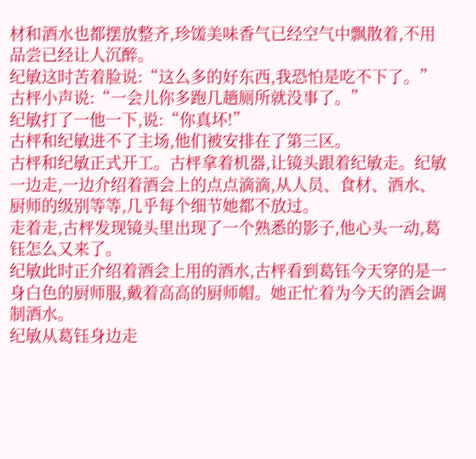材和酒水也都摆放整齐,珍馐美味香气已经空气中飘散着,不用品尝已经让人沉醉。
纪敏这时苦着脸说:“这么多的好东西,我恐怕是吃不下了。”
古枰小声说:“一会儿你多跑几趟厕所就没事了。”
纪敏打了一他一下,说:“你真坏!”
古枰和纪敏进不了主场,他们被安排在了第三区。
古枰和纪敏正式开工。古枰拿着机器,让镜头跟着纪敏走。纪敏一边走,一边介绍着酒会上的点点滴滴,从人员、食材、酒水、厨师的级别等等,几乎每个细节她都不放过。
走着走,古枰发现镜头里出现了一个熟悉的影子,他心头一动,葛钰怎么又来了。
纪敏此时正介绍着酒会上用的酒水,古枰看到葛钰今天穿的是一身白色的厨师服,戴着高高的厨师帽。她正忙着为今天的酒会调制酒水。
纪敏从葛钰身边走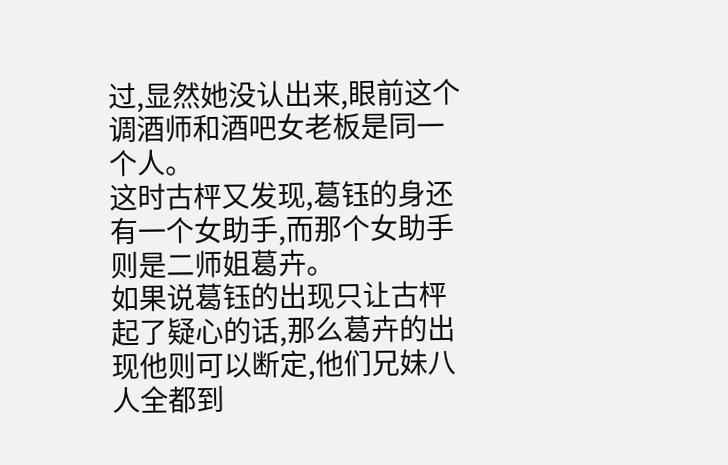过,显然她没认出来,眼前这个调酒师和酒吧女老板是同一个人。
这时古枰又发现,葛钰的身还有一个女助手,而那个女助手则是二师姐葛卉。
如果说葛钰的出现只让古枰起了疑心的话,那么葛卉的出现他则可以断定,他们兄妹八人全都到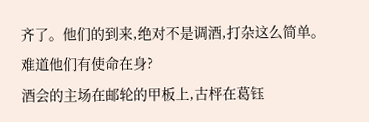齐了。他们的到来,绝对不是调酒,打杂这么简单。难道他们有使命在身?
酒会的主场在邮轮的甲板上,古枰在葛钰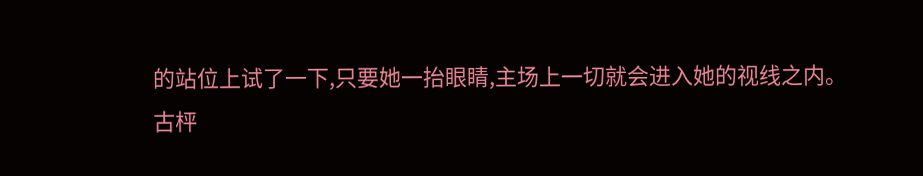的站位上试了一下,只要她一抬眼睛,主场上一切就会进入她的视线之内。
古枰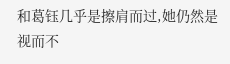和葛钰几乎是擦肩而过,她仍然是视而不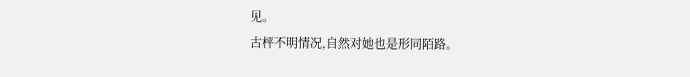见。
古枰不明情况,自然对她也是形同陌路。